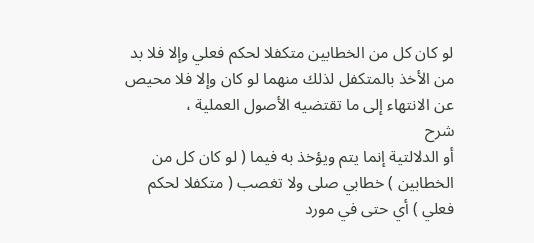لو كان كل من الخطابين متكفلا لحكم فعلي وإلا فلا بد من الأخذ بالمتكفل لذلك منهما لو كان وإلا فلا محيص عن الانتهاء إلى ما تقتضيه الأصول العملية ،
شرح
أو الدلالتية إنما يتم ويؤخذ به فيما ( لو كان كل من الخطابين ) خطابي صلى ولا تغصب ( متكفلا لحكم فعلي ) أي حتى في مورد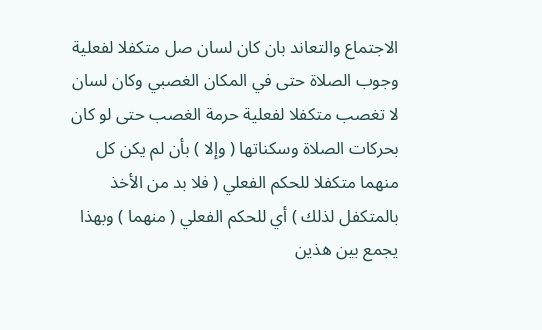الاجتماع والتعاند بان كان لسان صل متكفلا لفعلية وجوب الصلاة حتى في المكان الغصبي وكان لسان لا تغصب متكفلا لفعلية حرمة الغصب حتى لو كان بحركات الصلاة وسكناتها ( وإلا ) بأن لم يكن كل منهما متكفلا للحكم الفعلي ( فلا بد من الأخذ بالمتكفل لذلك ) أي للحكم الفعلي ( منهما ) وبهذا يجمع بين هذين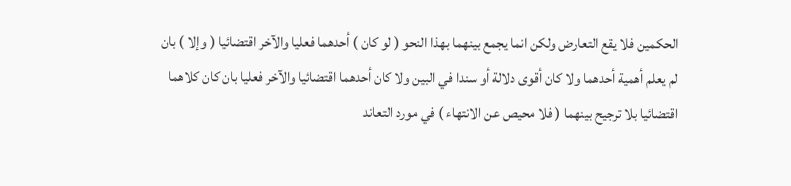الحكمين فلا يقع التعارض ولكن انما يجمع بينهما بهذا النحو ( لو كان ) أحدهما فعليا والآخر اقتضائيا ( وإلا ) بان لم يعلم أهمية أحدهما ولا كان أقوى دلالة أو سندا في البين ولا كان أحدهما اقتضائيا والآخر فعليا بان كان كلاهما اقتضائيا بلا ترجيح بينهما ( فلا محيص عن الانتهاء ) في مورد التعاند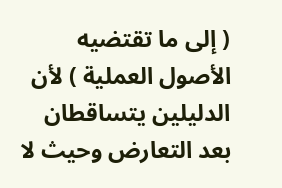( إلى ما تقتضيه الأصول العملية ) لأن الدليلين يتساقطان بعد التعارض وحيث لا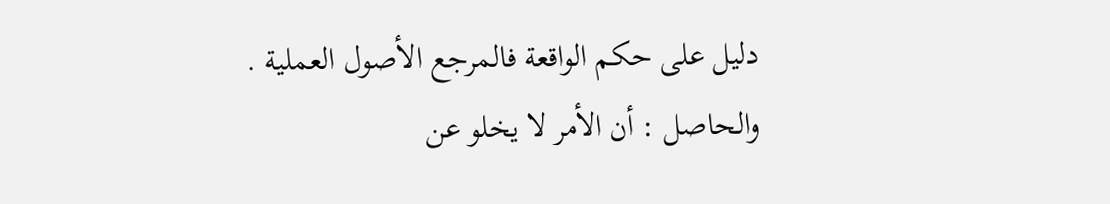دليل على حكم الواقعة فالمرجع الأصول العملية .
والحاصل : أن الأمر لا يخلو عن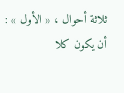ثلاثة أحوال ، « الأول » : أن يكون كلا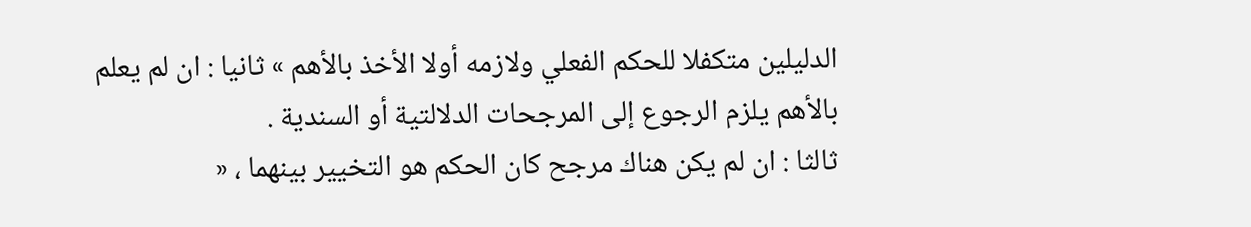الدليلين متكفلا للحكم الفعلي ولازمه أولا الأخذ بالأهم » ثانيا : ان لم يعلم بالأهم يلزم الرجوع إلى المرجحات الدلالتية أو السندية .
ثالثا : ان لم يكن هناك مرجح كان الحكم هو التخيير بينهما ، «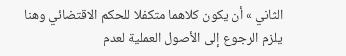الثاني » أن يكون كلاهما متكفلا للحكم الاقتضائي وهنا يلزم الرجوع إلى الأصول العملية لعدم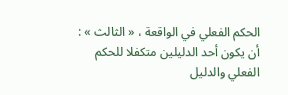الحكم الفعلي في الواقعة ، « الثالث » : أن يكون أحد الدليلين متكفلا للحكم الفعلي والدليل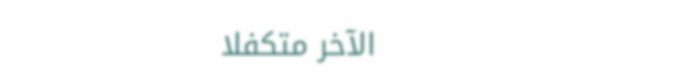الآخر متكفلا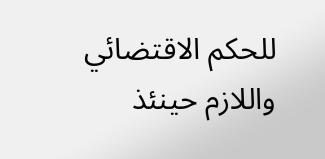للحكم الاقتضائي واللازم حينئذ